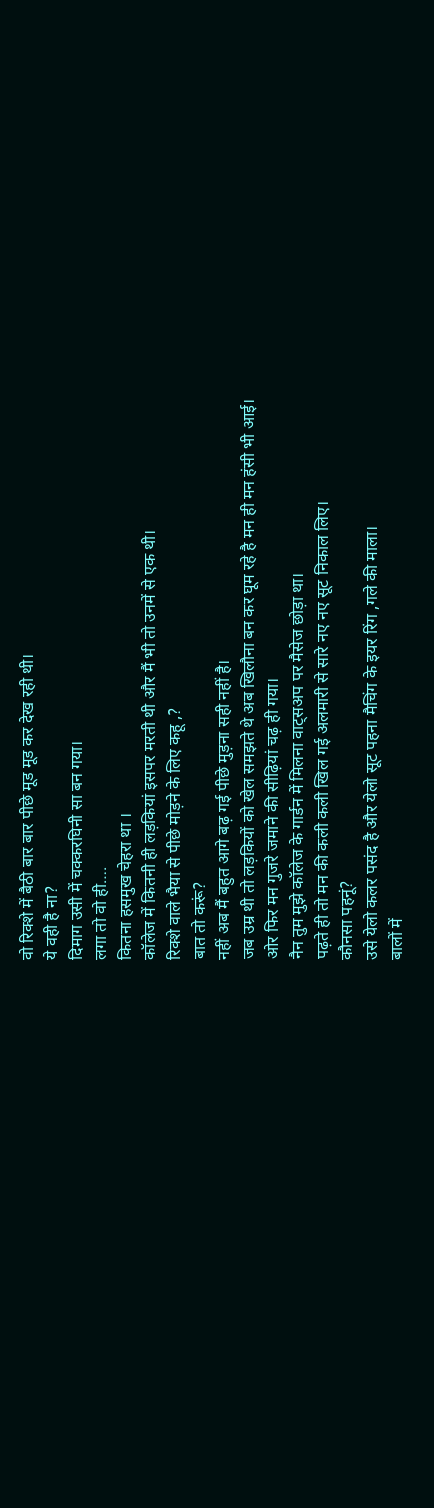वो रिक्शे में बैठी बार बार पीछे मूड मूड कर देख रही थी।
ये वही है ना?
दिमाग उसी में चक्करघिनी सा बन गया।
लगा तो वो ही….
कितना हसमुख चेहरा था ।
कॉलेज में कितनी ही लड़कियां इसपर मरती थी और मैं भी तो उनमें से एक थी।
रिक्शे वाले भैया से पीछे मोड़ने के लिए कहू ,?
बात तो करूं?
नहीं अब मैं बहुत आगे बढ़ गई पीछे मुड़ना सही नहीं है।
जब उम्र थी तो लड़कियों को खेल समझते थे अब खिलौना बन कर घूम रहे है मन ही मन हंसी भी आई।
ओर फिर मन गुजरे जमाने की सीढ़ियां चढ़ ही गया।
नैन तुम मुझे कॉलेज के गार्डन में मिलना वाट्सअप पर मैसेज छोड़ा था।
पढ़ते ही तो मन की कली कली खिल गई अलमारी से सारे नए नए सूट निकाल लिए।
कौनसा पहनूं?
उसे येलो कलर पसंद है और येलो सूट पहना मैचिंग के इयर रिंग ,गले की माला।
बालों में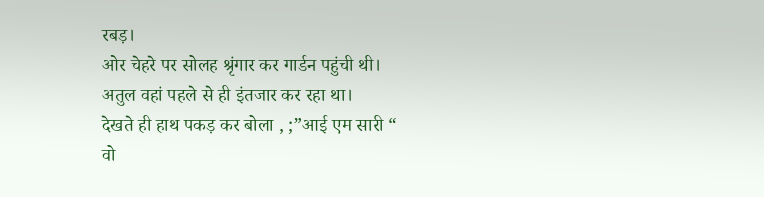रबड़।
ओर चेहरे पर सोलह श्रृंगार कर गार्डन पहुंची थी।
अतुल वहां पहले से ही इंतजार कर रहा था।
देखते ही हाथ पकड़ कर बोला , ;”आई एम सारी “
वो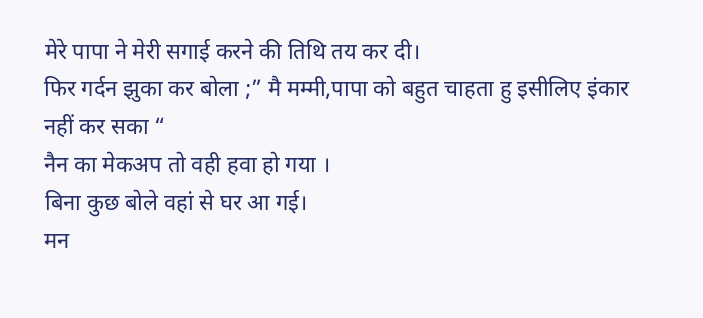मेरे पापा ने मेरी सगाई करने की तिथि तय कर दी।
फिर गर्दन झुका कर बोला ;” मै मम्मी,पापा को बहुत चाहता हु इसीलिए इंकार नहीं कर सका “
नैन का मेकअप तो वही हवा हो गया ।
बिना कुछ बोले वहां से घर आ गई।
मन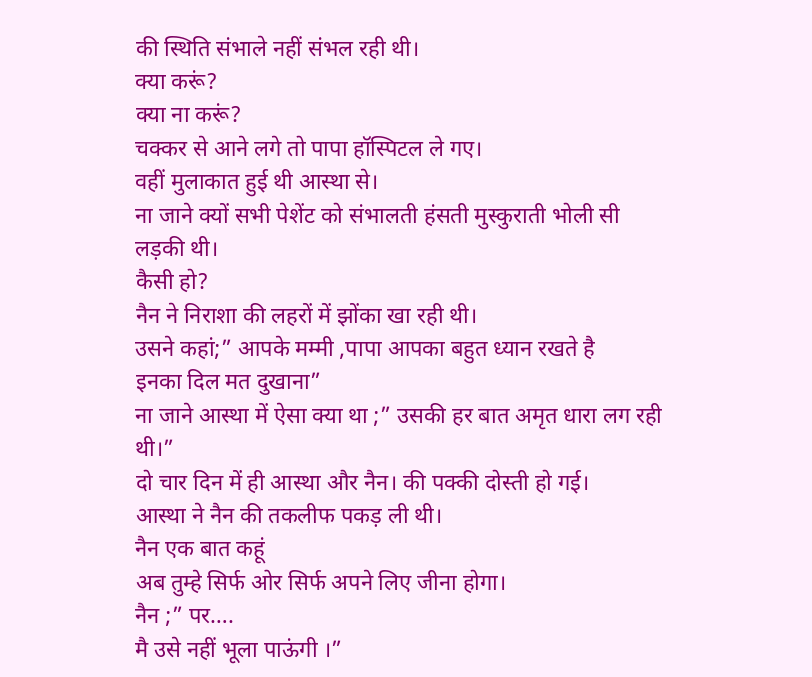की स्थिति संभाले नहीं संभल रही थी।
क्या करूं?
क्या ना करूं?
चक्कर से आने लगे तो पापा हॉस्पिटल ले गए।
वहीं मुलाकात हुई थी आस्था से।
ना जाने क्यों सभी पेशेंट को संभालती हंसती मुस्कुराती भोली सी लड़की थी।
कैसी हो?
नैन ने निराशा की लहरों में झोंका खा रही थी।
उसने कहां;” आपके मम्मी ,पापा आपका बहुत ध्यान रखते है
इनका दिल मत दुखाना”
ना जाने आस्था में ऐसा क्या था ;” उसकी हर बात अमृत धारा लग रही थी।”
दो चार दिन में ही आस्था और नैन। की पक्की दोस्ती हो गई।
आस्था ने नैन की तकलीफ पकड़ ली थी।
नैन एक बात कहूं
अब तुम्हे सिर्फ ओर सिर्फ अपने लिए जीना होगा।
नैन ;” पर….
मै उसे नहीं भूला पाऊंगी ।”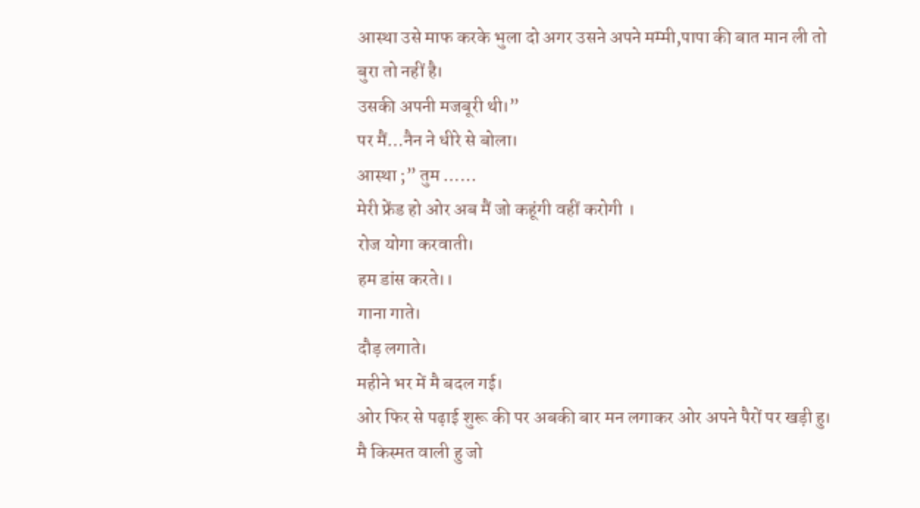आस्था उसे माफ करके भुला दो अगर उसने अपने मम्मी,पापा की बात मान ली तो बुरा तो नहीं है।
उसकी अपनी मजबूरी थी।”
पर मैं…नैन ने धीरे से बोला।
आस्था ;” तुम ……
मेरी फ्रेंड हो ओर अब मैं जो कहूंगी वहीं करोगी ।
रोज योगा करवाती।
हम डांस करते।।
गाना गाते।
दौड़ लगाते।
महीने भर में मै बदल गई।
ओर फिर से पढ़ाई शुरू की पर अबकी बार मन लगाकर ओर अपने पैरों पर खड़ी हु।
मै किस्मत वाली हु जो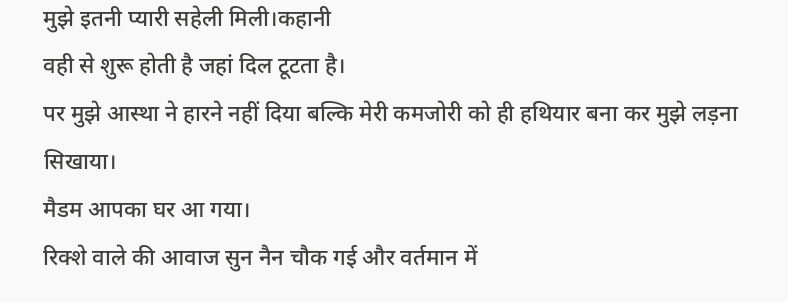मुझे इतनी प्यारी सहेली मिली।कहानी
वही से शुरू होती है जहां दिल टूटता है।
पर मुझे आस्था ने हारने नहीं दिया बल्कि मेरी कमजोरी को ही हथियार बना कर मुझे लड़ना सिखाया।
मैडम आपका घर आ गया।
रिक्शे वाले की आवाज सुन नैन चौक गई और वर्तमान में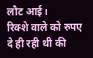लौट आई।
रिक्शे वाले को रुपए दे ही रही थी की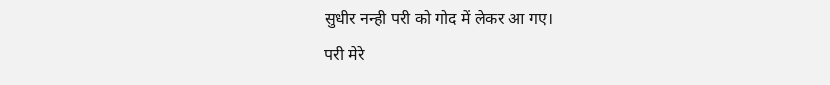सुधीर नन्ही परी को गोद में लेकर आ गए।
परी मेरे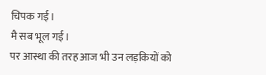चिपक गई।
मै सब भूल गई।
पर आस्था की तरह आज भी उन लड़कियों को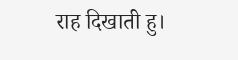राह दिखाती हु।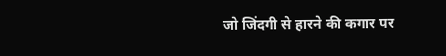जो जिंदगी से हारने की कगार पर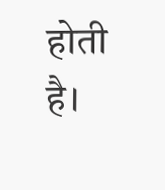होती है।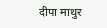दीपा माथुर